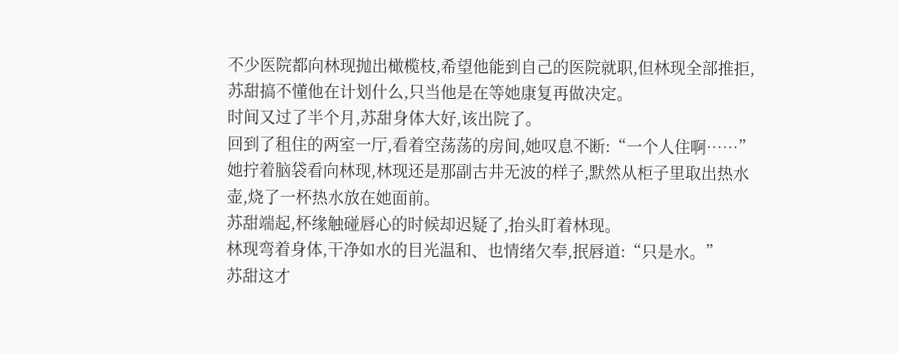不少医院都向林现抛出橄榄枝,希望他能到自己的医院就职,但林现全部推拒,苏甜搞不懂他在计划什么,只当他是在等她康复再做决定。
时间又过了半个月,苏甜身体大好,该出院了。
回到了租住的两室一厅,看着空荡荡的房间,她叹息不断:“一个人住啊……”
她拧着脑袋看向林现,林现还是那副古井无波的样子,默然从柜子里取出热水壶,烧了一杯热水放在她面前。
苏甜端起,杯缘触碰唇心的时候却迟疑了,抬头盯着林现。
林现弯着身体,干净如水的目光温和、也情绪欠奉,抿唇道:“只是水。”
苏甜这才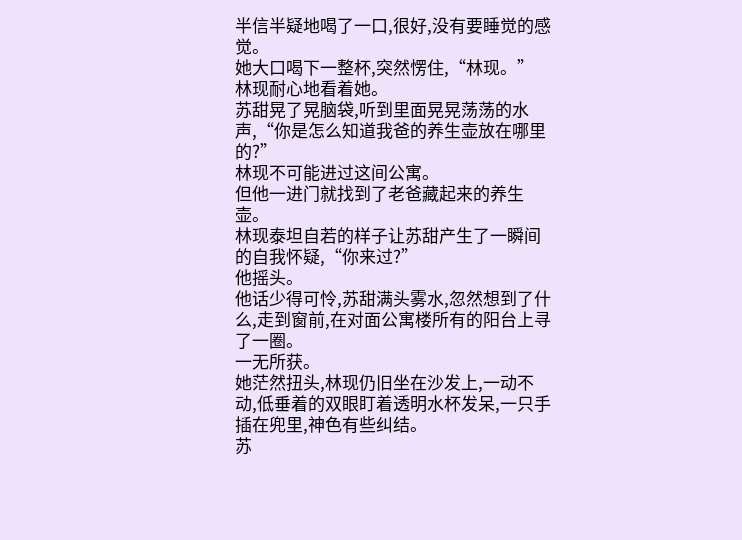半信半疑地喝了一口,很好,没有要睡觉的感觉。
她大口喝下一整杯,突然愣住,“林现。”
林现耐心地看着她。
苏甜晃了晃脑袋,听到里面晃晃荡荡的水声,“你是怎么知道我爸的养生壶放在哪里的?”
林现不可能进过这间公寓。
但他一进门就找到了老爸藏起来的养生壶。
林现泰坦自若的样子让苏甜产生了一瞬间的自我怀疑,“你来过?”
他摇头。
他话少得可怜,苏甜满头雾水,忽然想到了什么,走到窗前,在对面公寓楼所有的阳台上寻了一圈。
一无所获。
她茫然扭头,林现仍旧坐在沙发上,一动不动,低垂着的双眼盯着透明水杯发呆,一只手插在兜里,神色有些纠结。
苏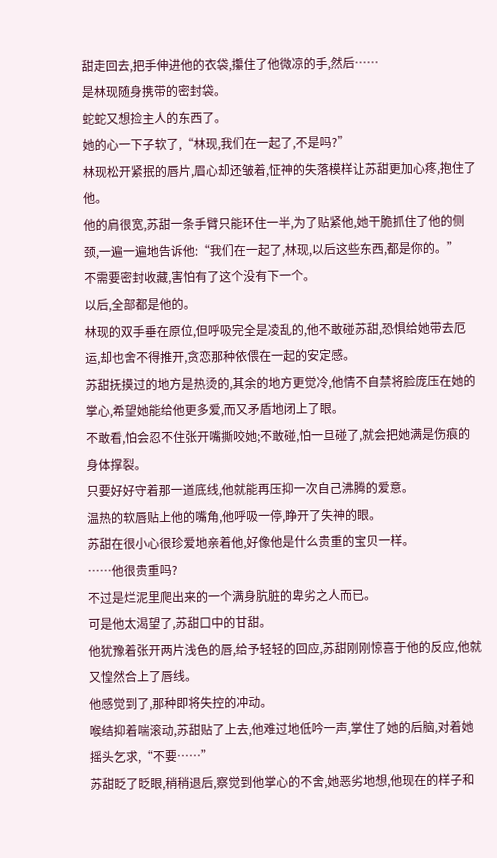甜走回去,把手伸进他的衣袋,攥住了他微凉的手,然后……
是林现随身携带的密封袋。
蛇蛇又想捡主人的东西了。
她的心一下子软了,“林现,我们在一起了,不是吗?”
林现松开紧抿的唇片,眉心却还皱着,怔神的失落模样让苏甜更加心疼,抱住了他。
他的肩很宽,苏甜一条手臂只能环住一半,为了贴紧他,她干脆抓住了他的侧颈,一遍一遍地告诉他:“我们在一起了,林现,以后这些东西,都是你的。”
不需要密封收藏,害怕有了这个没有下一个。
以后,全部都是他的。
林现的双手垂在原位,但呼吸完全是凌乱的,他不敢碰苏甜,恐惧给她带去厄运,却也舍不得推开,贪恋那种依偎在一起的安定感。
苏甜抚摸过的地方是热烫的,其余的地方更觉冷,他情不自禁将脸庞压在她的掌心,希望她能给他更多爱,而又矛盾地闭上了眼。
不敢看,怕会忍不住张开嘴撕咬她;不敢碰,怕一旦碰了,就会把她满是伤痕的身体撑裂。
只要好好守着那一道底线,他就能再压抑一次自己沸腾的爱意。
温热的软唇贴上他的嘴角,他呼吸一停,睁开了失神的眼。
苏甜在很小心很珍爱地亲着他,好像他是什么贵重的宝贝一样。
……他很贵重吗?
不过是烂泥里爬出来的一个满身肮脏的卑劣之人而已。
可是他太渴望了,苏甜口中的甘甜。
他犹豫着张开两片浅色的唇,给予轻轻的回应,苏甜刚刚惊喜于他的反应,他就又惶然合上了唇线。
他感觉到了,那种即将失控的冲动。
喉结抑着喘滚动,苏甜贴了上去,他难过地低吟一声,掌住了她的后脑,对着她摇头乞求,“不要……”
苏甜眨了眨眼,稍稍退后,察觉到他掌心的不舍,她恶劣地想,他现在的样子和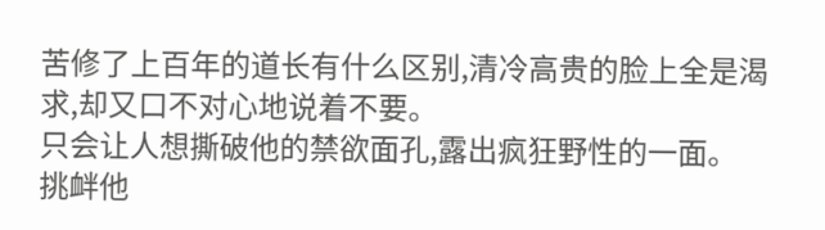苦修了上百年的道长有什么区别,清冷高贵的脸上全是渴求,却又口不对心地说着不要。
只会让人想撕破他的禁欲面孔,露出疯狂野性的一面。
挑衅他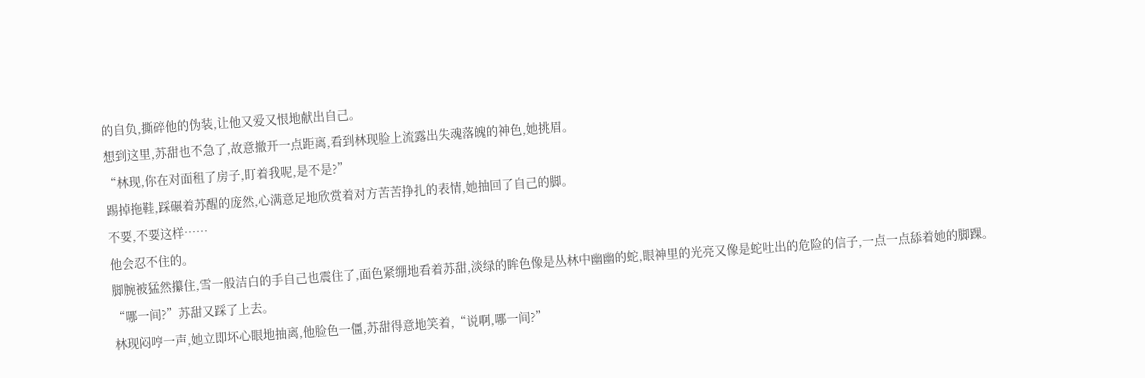的自负,撕碎他的伪装,让他又爱又恨地献出自己。
想到这里,苏甜也不急了,故意撤开一点距离,看到林现脸上流露出失魂落魄的神色,她挑眉。
“林现,你在对面租了房子,盯着我呢,是不是?”
踢掉拖鞋,踩碾着苏醒的庞然,心满意足地欣赏着对方苦苦挣扎的表情,她抽回了自己的脚。
不要,不要这样……
他会忍不住的。
脚腕被猛然攥住,雪一般洁白的手自己也震住了,面色紧绷地看着苏甜,淡绿的眸色像是丛林中幽幽的蛇,眼神里的光亮又像是蛇吐出的危险的信子,一点一点舔着她的脚踝。
“哪一间?”苏甜又踩了上去。
林现闷哼一声,她立即坏心眼地抽离,他脸色一僵,苏甜得意地笑着,“说啊,哪一间?”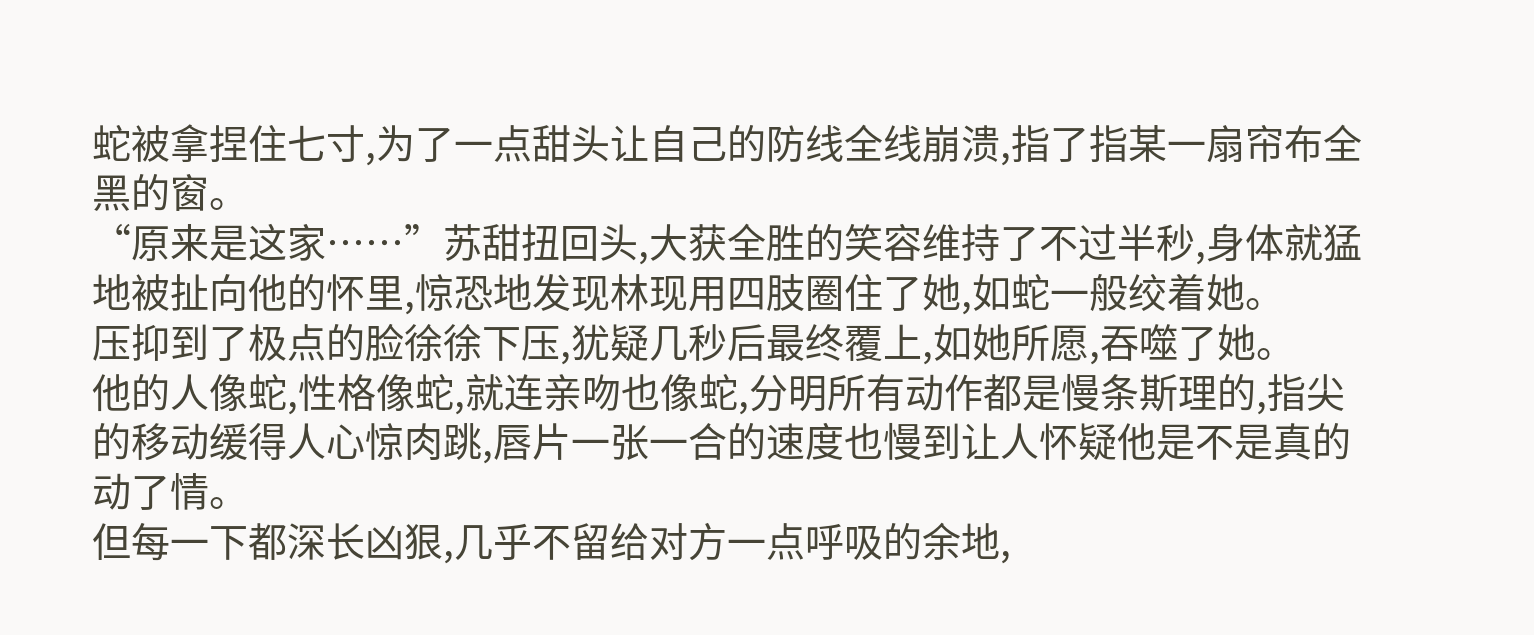蛇被拿捏住七寸,为了一点甜头让自己的防线全线崩溃,指了指某一扇帘布全黑的窗。
“原来是这家……”苏甜扭回头,大获全胜的笑容维持了不过半秒,身体就猛地被扯向他的怀里,惊恐地发现林现用四肢圈住了她,如蛇一般绞着她。
压抑到了极点的脸徐徐下压,犹疑几秒后最终覆上,如她所愿,吞噬了她。
他的人像蛇,性格像蛇,就连亲吻也像蛇,分明所有动作都是慢条斯理的,指尖的移动缓得人心惊肉跳,唇片一张一合的速度也慢到让人怀疑他是不是真的动了情。
但每一下都深长凶狠,几乎不留给对方一点呼吸的余地,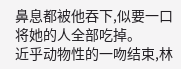鼻息都被他吞下,似要一口将她的人全部吃掉。
近乎动物性的一吻结束,林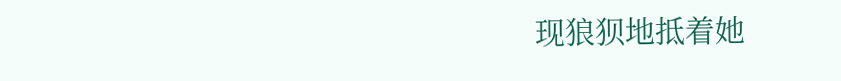现狼狈地抵着她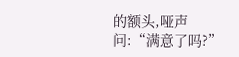的额头,哑声问:“满意了吗?”